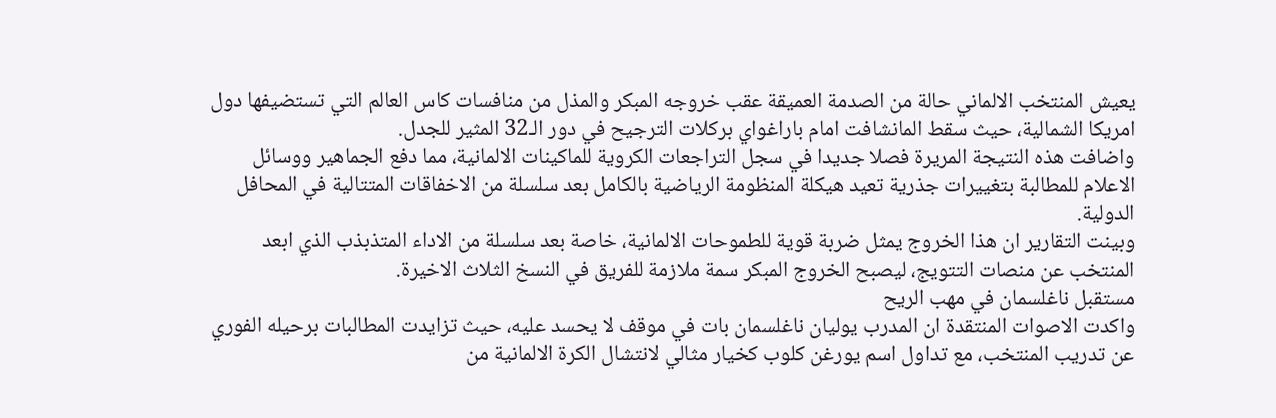يعيش المنتخب الالماني حالة من الصدمة العميقة عقب خروجه المبكر والمذل من منافسات كاس العالم التي تستضيفها دول امريكا الشمالية، حيث سقط المانشافت امام باراغواي بركلات الترجيح في دور الـ32 المثير للجدل.
واضافت هذه النتيجة المريرة فصلا جديدا في سجل التراجعات الكروية للماكينات الالمانية، مما دفع الجماهير ووسائل الاعلام للمطالبة بتغييرات جذرية تعيد هيكلة المنظومة الرياضية بالكامل بعد سلسلة من الاخفاقات المتتالية في المحافل الدولية.
وبينت التقارير ان هذا الخروج يمثل ضربة قوية للطموحات الالمانية، خاصة بعد سلسلة من الاداء المتذبذب الذي ابعد المنتخب عن منصات التتويج، ليصبح الخروج المبكر سمة ملازمة للفريق في النسخ الثلاث الاخيرة.
مستقبل ناغلسمان في مهب الريح
واكدت الاصوات المنتقدة ان المدرب يوليان ناغلسمان بات في موقف لا يحسد عليه، حيث تزايدت المطالبات برحيله الفوري عن تدريب المنتخب، مع تداول اسم يورغن كلوب كخيار مثالي لانتشال الكرة الالمانية من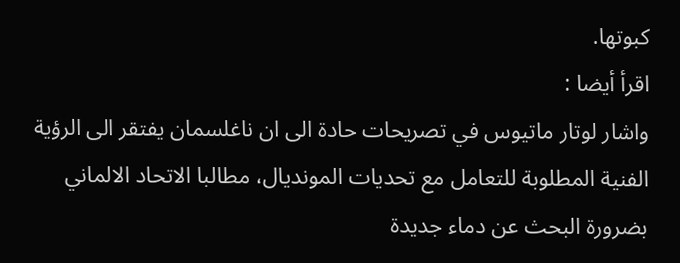كبوتها.
اقرأ أيضا :
واشار لوتار ماتيوس في تصريحات حادة الى ان ناغلسمان يفتقر الى الرؤية الفنية المطلوبة للتعامل مع تحديات المونديال، مطالبا الاتحاد الالماني بضرورة البحث عن دماء جديدة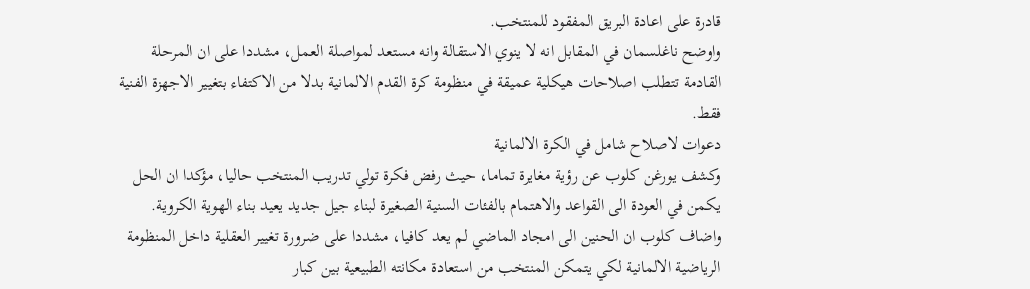قادرة على اعادة البريق المفقود للمنتخب.
واوضح ناغلسمان في المقابل انه لا ينوي الاستقالة وانه مستعد لمواصلة العمل، مشددا على ان المرحلة القادمة تتطلب اصلاحات هيكلية عميقة في منظومة كرة القدم الالمانية بدلا من الاكتفاء بتغيير الاجهزة الفنية فقط.
دعوات لاصلاح شامل في الكرة الالمانية
وكشف يورغن كلوب عن رؤية مغايرة تماما، حيث رفض فكرة تولي تدريب المنتخب حاليا، مؤكدا ان الحل يكمن في العودة الى القواعد والاهتمام بالفئات السنية الصغيرة لبناء جيل جديد يعيد بناء الهوية الكروية.
واضاف كلوب ان الحنين الى امجاد الماضي لم يعد كافيا، مشددا على ضرورة تغيير العقلية داخل المنظومة الرياضية الالمانية لكي يتمكن المنتخب من استعادة مكانته الطبيعية بين كبار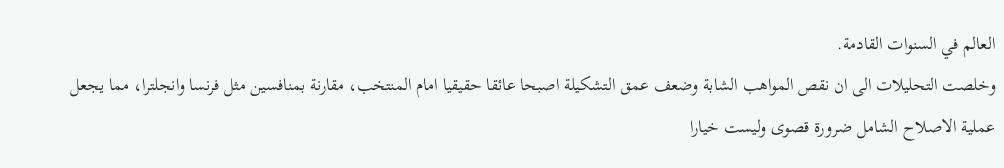العالم في السنوات القادمة.
وخلصت التحليلات الى ان نقص المواهب الشابة وضعف عمق التشكيلة اصبحا عائقا حقيقيا امام المنتخب، مقارنة بمنافسين مثل فرنسا وانجلترا، مما يجعل عملية الاصلاح الشامل ضرورة قصوى وليست خيارا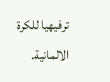ترفيهيا للكرة الالمانية.